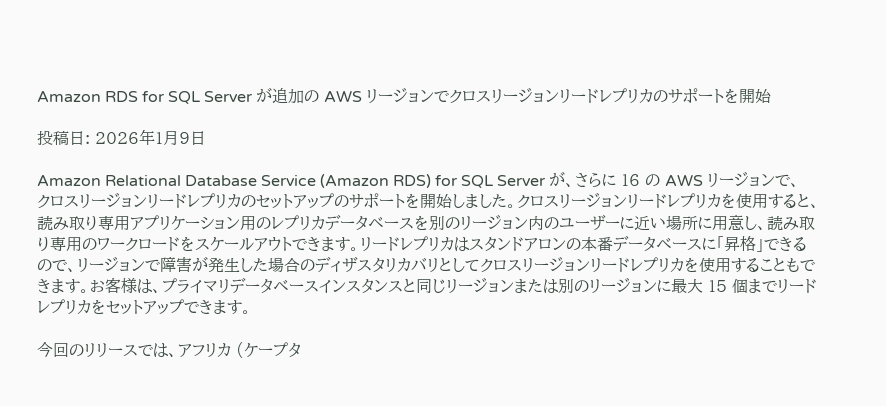Amazon RDS for SQL Server が追加の AWS リージョンでクロスリージョンリードレプリカのサポートを開始

投稿日: 2026年1月9日

Amazon Relational Database Service (Amazon RDS) for SQL Server が、さらに 16 の AWS リージョンで、クロスリージョンリードレプリカのセットアップのサポートを開始しました。クロスリージョンリードレプリカを使用すると、読み取り専用アプリケーション用のレプリカデータベースを別のリージョン内のユーザーに近い場所に用意し、読み取り専用のワークロードをスケールアウトできます。リードレプリカはスタンドアロンの本番データベースに「昇格」できるので、リージョンで障害が発生した場合のディザスタリカバリとしてクロスリージョンリードレプリカを使用することもできます。お客様は、プライマリデータベースインスタンスと同じリージョンまたは別のリージョンに最大 15 個までリードレプリカをセットアップできます。

今回のリリースでは、アフリカ (ケープタ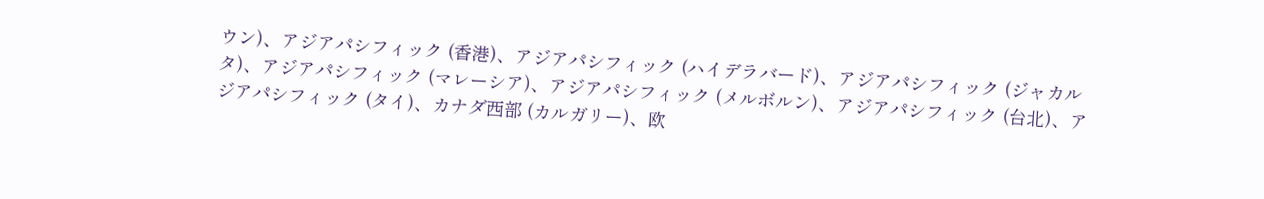ウン)、アジアパシフィック (香港)、アジアパシフィック (ハイデラバード)、アジアパシフィック (ジャカルタ)、アジアパシフィック (マレーシア)、アジアパシフィック (メルボルン)、アジアパシフィック (台北)、アジアパシフィック (タイ)、カナダ西部 (カルガリー)、欧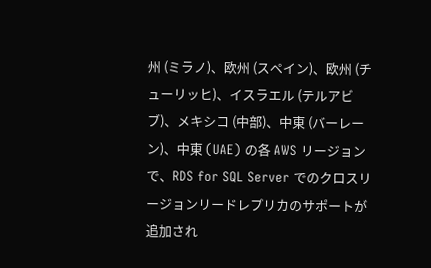州 (ミラノ)、欧州 (スペイン)、欧州 (チューリッヒ)、イスラエル (テルアビブ)、メキシコ (中部)、中東 (バーレーン)、中東 (UAE) の各 AWS リージョンで、RDS for SQL Server でのクロスリージョンリードレプリカのサポートが追加され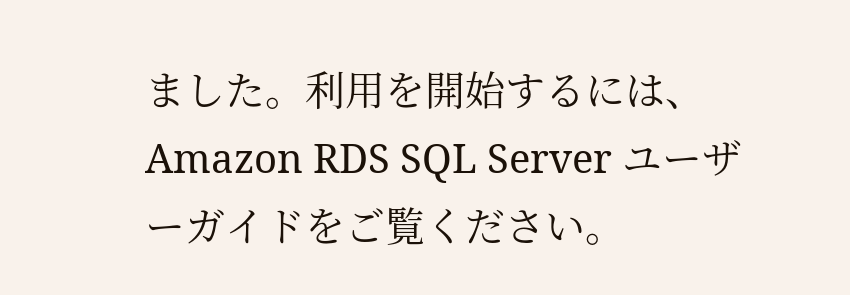ました。利用を開始するには、Amazon RDS SQL Server ユーザーガイドをご覧ください。